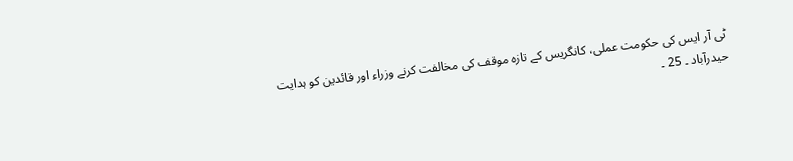ٹی آر ایس کی حکومت عملی، کانگریس کے تازہ موقف کی مخالفت کرنے وزراء اور قائدین کو ہدایت
حیدرآباد ۔ 25 ۔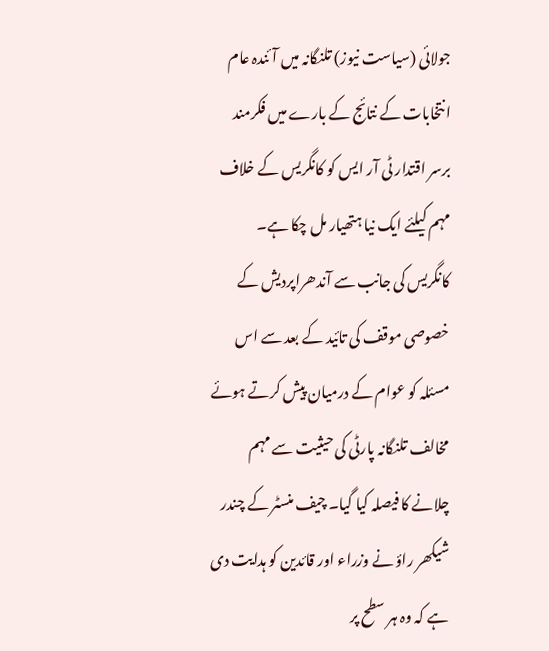جولائی (سیاست نیوز) تلنگانہ میں آئندہ عام انتخابات کے نتائج کے بارے میں فکرمند برسر اقتدار ٹی آر ایس کو کانگریس کے خلاف مہم کیلئے ایک نیا ہتھیار مل چکا ہے۔ کانگریس کی جانب سے آندھراپردیش کے خصوصی موقف کی تائید کے بعد سے اس مسئلہ کو عوام کے درمیان پیش کرتے ہوئے مخالف تلنگانہ پارٹی کی حیثیت سے مہم چلانے کا فیصلہ کیا گیا۔ چیف منسٹر کے چندر شیکھر راؤ نے وزراء اور قائدین کو ہدایت دی ہے کہ وہ ہر سطح پر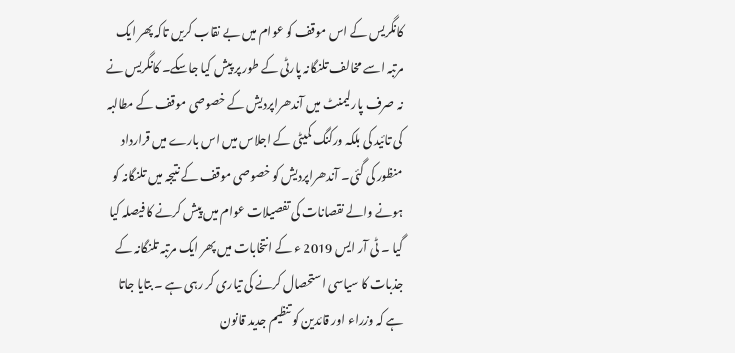کانگریس کے اس موقف کو عوام میں بے نقاب کریں تاکہ پھر ایک مرتبہ اسے مخالف تلنگانہ پارٹی کے طور پر پیش کیا جاسکے۔ کانگریس نے نہ صرف پارلیمنٹ میں آندھراپردیش کے خصوصی موقف کے مطالبہ کی تائید کی بلکہ ورکنگ کمیٹی کے اجلاس میں اس بارے میں قرارداد منظور کی گئی۔ آندھراپردیش کو خصوصی موقف کے نتیجہ میں تلنگانہ کو ہونے والے نقصانات کی تفصیلات عوام میں پیش کرنے کا فیصلہ کیا گیا ۔ ٹی آر ایس 2019 ء کے انتخابات میں پھر ایک مرتبہ تلنگانہ کے جذبات کا سیاسی استحصال کرنے کی تیاری کر رہی ہے ۔ بتایا جاتا ہے کہ وزراء اور قائدین کو تنظیم جدید قانون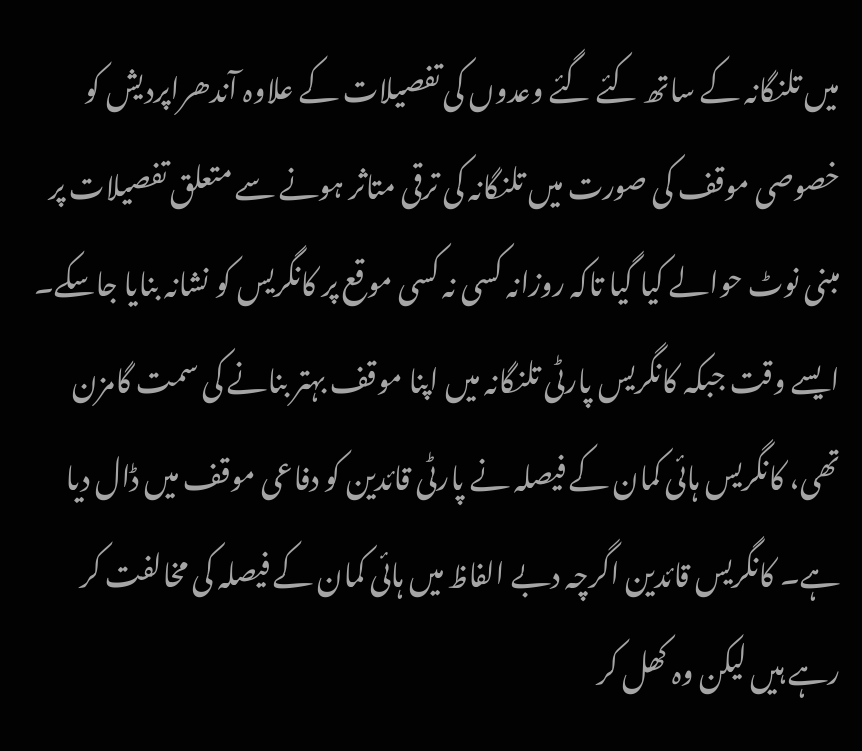میں تلنگانہ کے ساتھ کئے گئے وعدوں کی تفصیلات کے علاوہ آندھراپردیش کو خصوصی موقف کی صورت میں تلنگانہ کی ترقی متاثر ہونے سے متعلق تفصیلات پر مبنی نوٹ حوالے کیا گیا تاکہ روزانہ کسی نہ کسی موقع پر کانگریس کو نشانہ بنایا جاسکے۔ ایسے وقت جبکہ کانگریس پارٹی تلنگانہ میں اپنا موقف بہتر بنانے کی سمت گامزن تھی، کانگریس ہائی کمان کے فیصلہ نے پارٹی قائدین کو دفاعی موقف میں ڈال دیا ہے۔ کانگریس قائدین اگرچہ دبے الفاظ میں ہائی کمان کے فیصلہ کی مخالفت کر رہے ہیں لیکن وہ کھل کر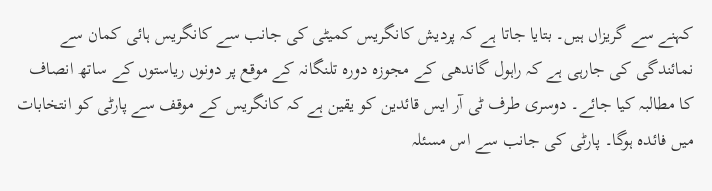کہنے سے گریزاں ہیں۔ بتایا جاتا ہے کہ پردیش کانگریس کمیٹی کی جانب سے کانگریس ہائی کمان سے نمائندگی کی جارہی ہے کہ راہول گاندھی کے مجوزہ دورہ تلنگانہ کے موقع پر دونوں ریاستوں کے ساتھ انصاف کا مطالبہ کیا جائے۔ دوسری طرف ٹی آر ایس قائدین کو یقین ہے کہ کانگریس کے موقف سے پارٹی کو انتخابات میں فائدہ ہوگا۔ پارٹی کی جانب سے اس مسئلہ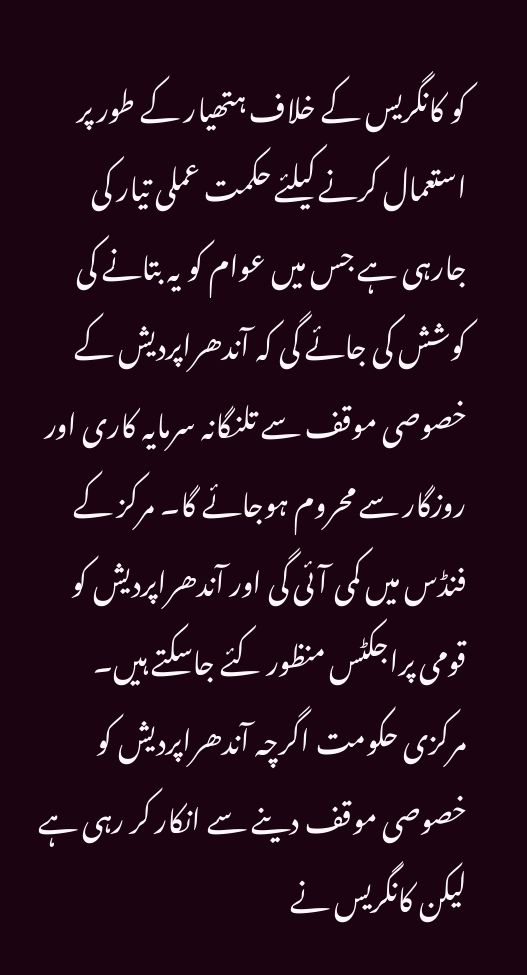کو کانگریس کے خلاف ہتھیار کے طور پر استعمال کرنے کیلئے حکمت عملی تیار کی جارہی ہے جس میں عوام کو یہ بتانے کی کوشش کی جائے گی کہ آندھراپردیش کے خصوصی موقف سے تلنگانہ سرمایہ کاری اور روزگار سے محروم ہوجائے گا۔ مرکز کے فنڈس میں کمی آئی گی اور آندھراپردیش کو قومی پراجکٹس منظور کئے جاسکتے ہیں۔ مرکزی حکومت اگرچہ آندھراپردیش کو خصوصی موقف دینے سے انکار کر رہی ہے لیکن کانگریس نے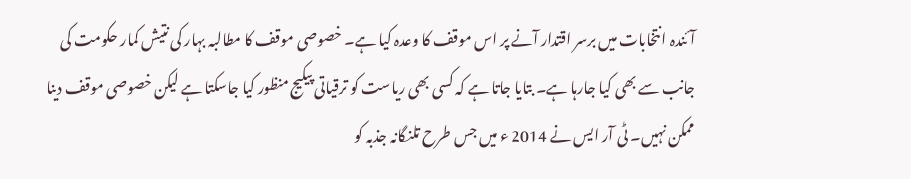آئندہ انتخابات میں برسر اقتدار آنے پر اس موقف کا وعدہ کیا ہے۔ خصوصی موقف کا مطالبہ بہار کی نتیش کمار حکومت کی جانب سے بھی کیا جارہا ہے۔ بتایا جاتا ہے کہ کسی بھی ریاست کو ترقیاتی پیکیج منظور کیا جاسکتا ہے لیکن خصوصی موقف دینا ممکن نہیں۔ ٹی آر ایس نے 2014 ء میں جس طرح تلنگانہ جذبہ کو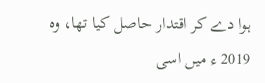ہوا دے کر اقتدار حاصل کیا تھا، وہ 2019 ء میں اسی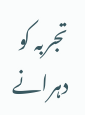تجربہ کو دہرانے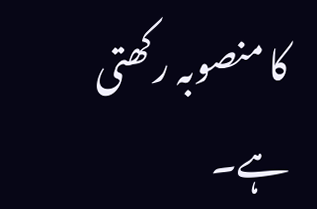کا منصوبہ رکھتی ہے۔